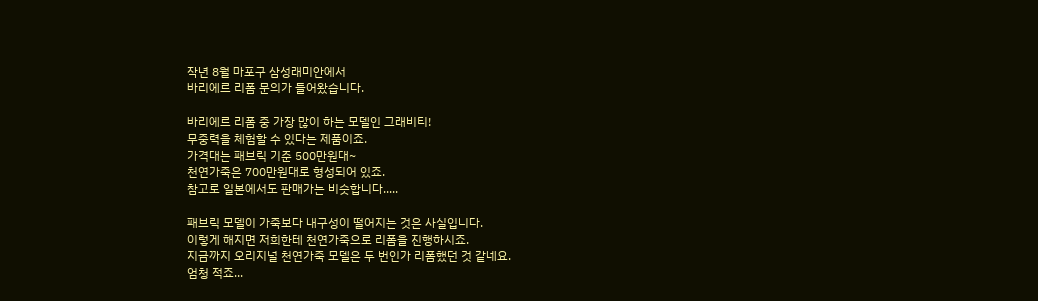작년 8월 마포구 삼성래미안에서
바리에르 리폼 문의가 들어왔습니다.

바리에르 리폼 중 가장 많이 하는 모델인 그래비티!
무중력을 체험할 수 있다는 제품이죠.
가격대는 패브릭 기준 500만원대~
천연가죽은 700만원대로 형성되어 있죠.
참고로 일본에서도 판매가는 비슷합니다.....

패브릭 모델이 가죽보다 내구성이 떨어지는 것은 사실입니다.
이렇게 해지면 저희한테 천연가죽으로 리폼을 진행하시죠.
지금까지 오리지널 천연가죽 모델은 두 번인가 리폼했던 것 같네요.
엄청 적죠...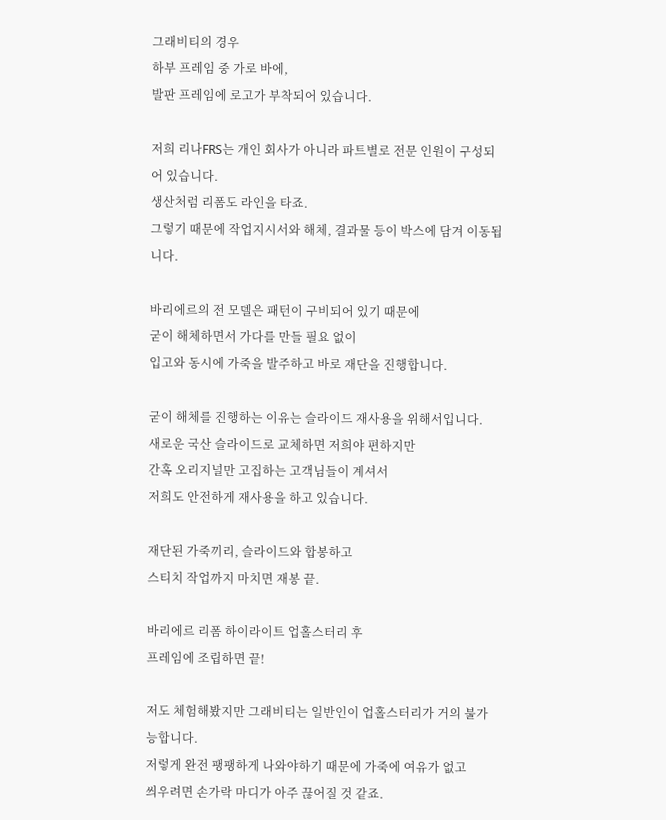그래비티의 경우
하부 프레임 중 가로 바에,
발판 프레임에 로고가 부착되어 있습니다.

저희 리나FRS는 개인 회사가 아니라 파트별로 전문 인원이 구성되어 있습니다.
생산처럼 리폼도 라인을 타죠.
그렇기 때문에 작업지시서와 해체, 결과물 등이 박스에 담겨 이동됩니다.

바리에르의 전 모델은 패턴이 구비되어 있기 때문에
굳이 해체하면서 가다를 만들 필요 없이
입고와 동시에 가죽을 발주하고 바로 재단을 진행합니다.

굳이 해체를 진행하는 이유는 슬라이드 재사용을 위해서입니다.
새로운 국산 슬라이드로 교체하면 저희야 편하지만
간혹 오리지널만 고집하는 고객님들이 계셔서
저희도 안전하게 재사용을 하고 있습니다.

재단된 가죽끼리, 슬라이드와 합봉하고
스티치 작업까지 마치면 재봉 끝.

바리에르 리폼 하이라이트 업홀스터리 후
프레임에 조립하면 끝!

저도 체험해봤지만 그래비티는 일반인이 업홀스터리가 거의 불가능합니다.
저렇게 완전 팽팽하게 나와야하기 때문에 가죽에 여유가 없고
씌우려면 손가락 마디가 아주 끊어질 것 같죠.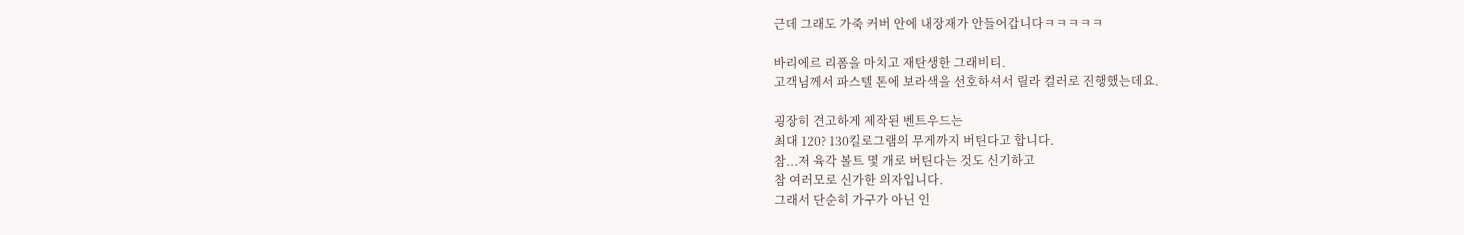근데 그래도 가죽 커버 안에 내장재가 안들어갑니다ㅋㅋㅋㅋㅋ

바리에르 리폼을 마치고 재탄생한 그래비티.
고객님께서 파스텔 톤에 보라색을 선호하셔서 릴라 컬러로 진행했는데요.

굉장히 견고하게 제작된 벤트우드는
최대 120? 130킬로그램의 무게까지 버틴다고 합니다.
참...저 육각 볼트 몇 개로 버틴다는 것도 신기하고
참 여러모로 신가한 의자입니다.
그래서 단순히 가구가 아닌 인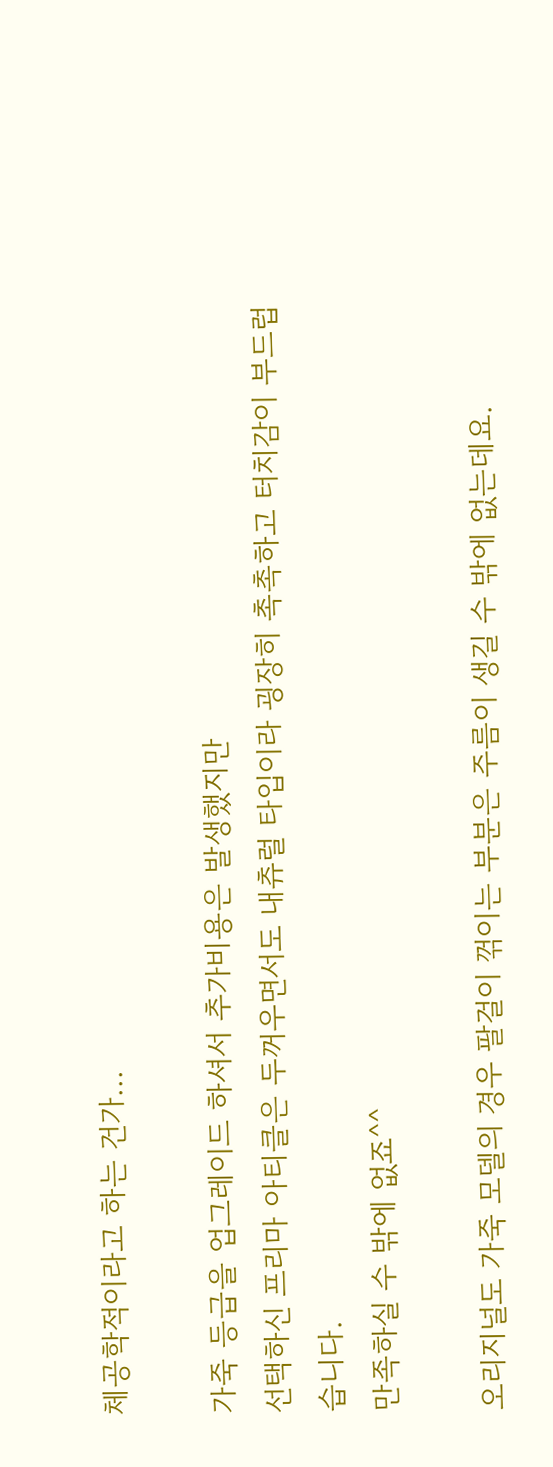체공학적이라고 하는 건가...

가죽 등급을 업그레이드 하셔서 추가비용은 발생했지만
선택하신 프리마 아티클은 두꺼우면서도 내츄럴 타입이라 굉장히 촉촉하고 터치감이 부드럽습니다.
만족하실 수 밖에 없죠^^

오리지널도 가죽 모델의 경우 팔걸이 꺾이는 부분은 주름이 생길 수 밖에 없는데요.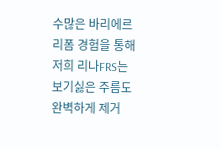수많은 바리에르 리폼 경험을 통해 저희 리나FRS는 보기싫은 주름도 완벽하게 제거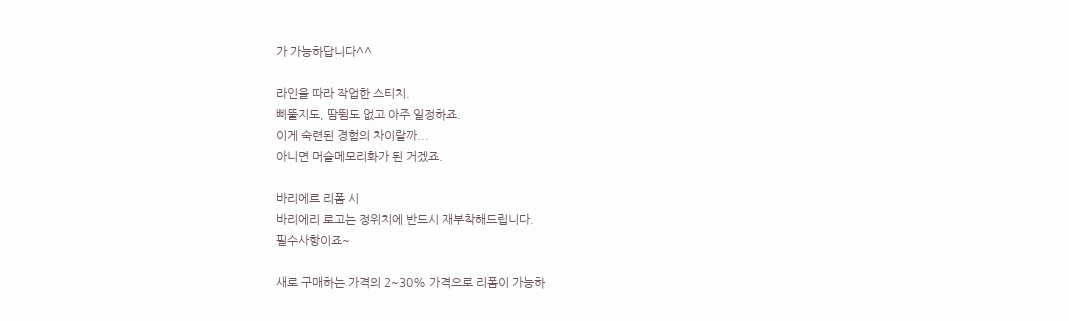가 가능하답니다^^

라인을 따라 작업한 스티치.
삐뚤지도, 땀뜀도 없고 아주 일정하죠.
이게 숙련된 경험의 차이랄까...
아니면 머슬메모리화가 된 거겠죠.

바리에르 리폼 시
바리에리 로고는 정위치에 반드시 재부착해드립니다.
필수사항이죠~

새로 구매하는 가격의 2~30% 가격으로 리폼이 가능하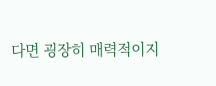다면 굉장히 매력적이지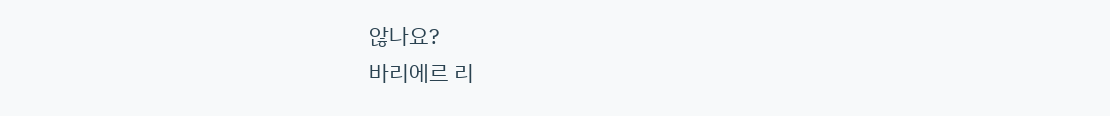않나요?
바리에르 리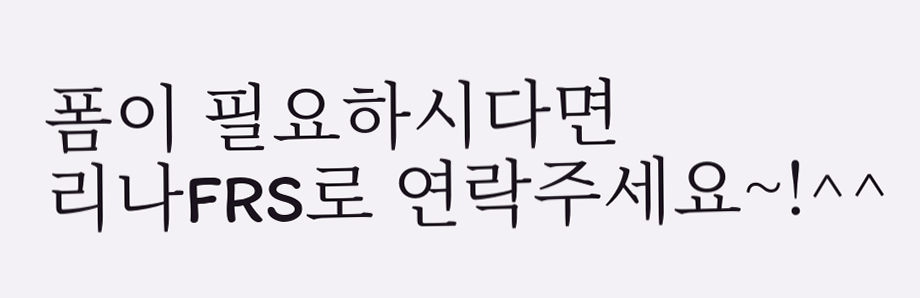폼이 필요하시다면
리나FRS로 연락주세요~!^^